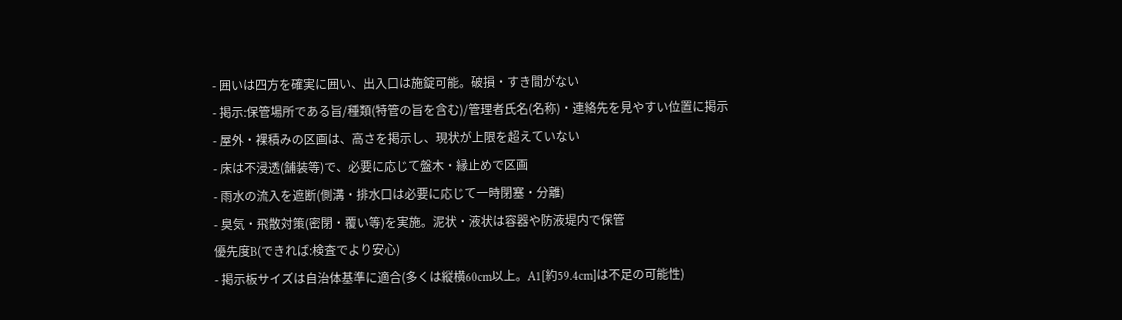- 囲いは四方を確実に囲い、出入口は施錠可能。破損・すき間がない
- 掲示:保管場所である旨/種類(特管の旨を含む)/管理者氏名(名称)・連絡先を見やすい位置に掲示
- 屋外・裸積みの区画は、高さを掲示し、現状が上限を超えていない
- 床は不浸透(舗装等)で、必要に応じて盤木・縁止めで区画
- 雨水の流入を遮断(側溝・排水口は必要に応じて一時閉塞・分離)
- 臭気・飛散対策(密閉・覆い等)を実施。泥状・液状は容器や防液堤内で保管
優先度B(できれば:検査でより安心)
- 掲示板サイズは自治体基準に適合(多くは縦横60cm以上。A1[約59.4cm]は不足の可能性)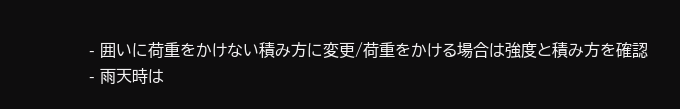- 囲いに荷重をかけない積み方に変更/荷重をかける場合は強度と積み方を確認
- 雨天時は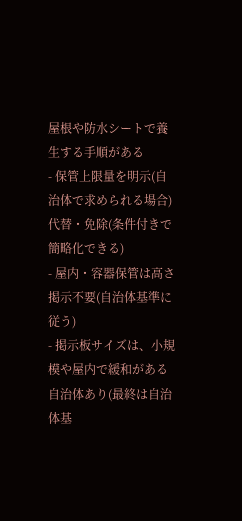屋根や防水シートで養生する手順がある
- 保管上限量を明示(自治体で求められる場合)
代替・免除(条件付きで簡略化できる)
- 屋内・容器保管は高さ掲示不要(自治体基準に従う)
- 掲示板サイズは、小規模や屋内で緩和がある自治体あり(最終は自治体基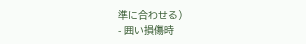準に合わせる)
- 囲い損傷時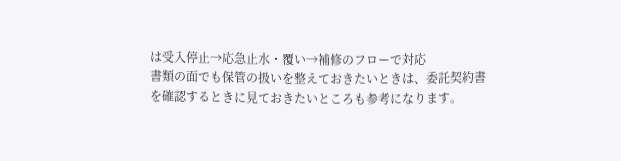は受入停止→応急止水・覆い→補修のフローで対応
書類の面でも保管の扱いを整えておきたいときは、委託契約書を確認するときに見ておきたいところも参考になります。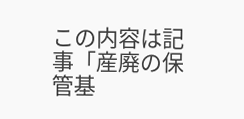この内容は記事「産廃の保管基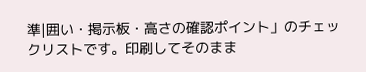準|囲い・掲示板・高さの確認ポイント」のチェックリストです。印刷してそのまま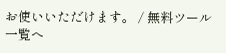お使いいただけます。 / 無料ツール一覧へ